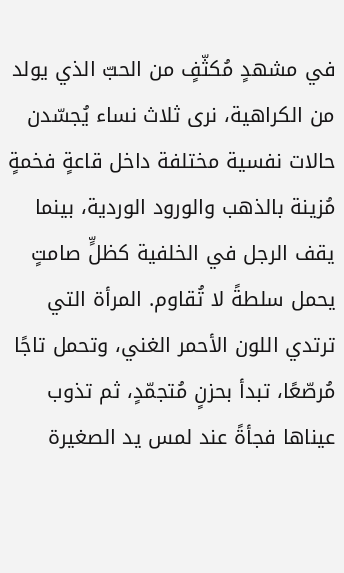في مشهدٍ مُكثّفٍ من الحبّ الذي يولد من الكراهية، نرى ثلاث نساء يُجسّدن حالات نفسية مختلفة داخل قاعةٍ فخمةٍ مُزينة بالذهب والورود الوردية، بينما يقف الرجل في الخلفية كظلٍّ صامتٍ يحمل سلطةً لا تُقاوم. المرأة التي ترتدي اللون الأحمر الغني، وتحمل تاجًا مُرصّعًا، تبدأ بحزنٍ مُتجمّدٍ، ثم تذوب عيناها فجأةً عند لمس يد الصغيرة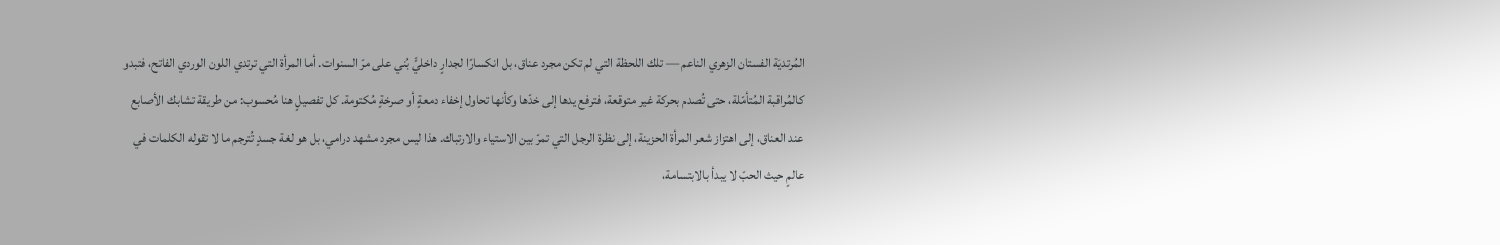المُرتديَة الفستان الزهري الناعم — تلك اللحظة التي لم تكن مجرد عناق، بل انكسارًا لجدارٍ داخليٍّ بُني على مرّ السنوات. أما المرأة التي ترتدي اللون الوردي الفاتح، فتبدو كالمُراقبة المُتأمّلة، حتى تُصدم بحركة غير متوقعة، فترفع يدها إلى خدّها وكأنها تحاول إخفاء دمعةٍ أو صرخةٍ مُكتومة. كل تفصيلٍ هنا مُحسوب: من طريقة تشابك الأصابع عند العناق، إلى اهتزاز شعر المرأة الحزينة، إلى نظرة الرجل التي تمرّ بين الاستياء والارتباك. هذا ليس مجرد مشهد درامي، بل هو لغة جسدٍ تُترجم ما لا تقوله الكلمات في عالمٍ حيث الحبّ لا يبدأ بالابتسامة،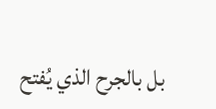بل بالجرح الذي يُفتح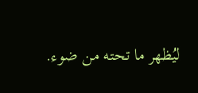ليُظهر ما تحته من ضوء.